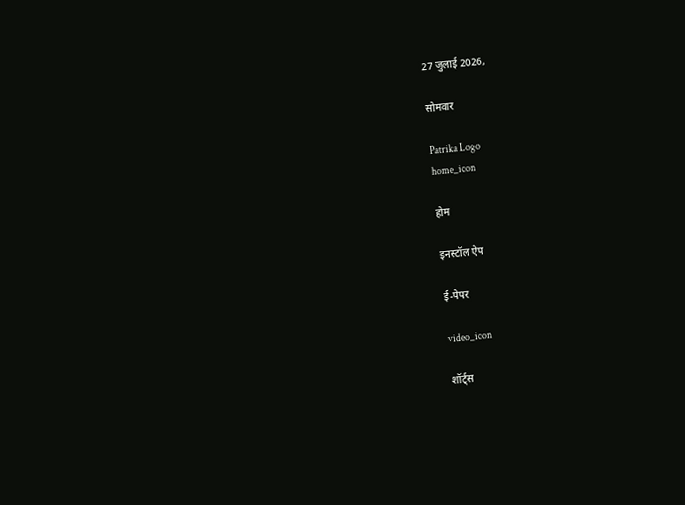27 जुलाई 2026,

सोमवार

Patrika Logo
home_icon

होम

इनस्टॉल ऐप

ई-पेपर

video_icon

शॉर्ट्स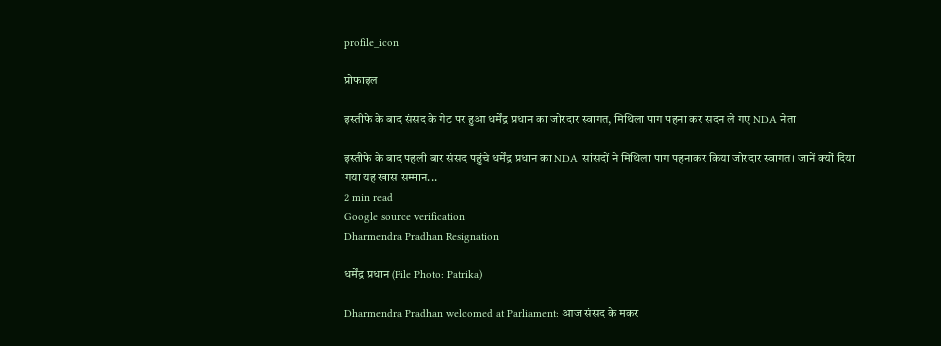profile_icon

प्रोफाइल

इस्तीफे के बाद संसद के गेट पर हुआ धर्मेंद्र प्रधान का जोरदार स्वागत, मिथिला पाग पहना कर सदन ले गए NDA नेता

इस्तीफे के बाद पहली बार संसद पहुंचे धर्मेंद्र प्रधान का NDA सांसदों ने मिथिला पाग पहनाकर किया जोरदार स्वागत। जानें क्यों दिया गया यह खास सम्मान...
2 min read
Google source verification
Dharmendra Pradhan Resignation

धर्मेंद्र प्रधान (File Photo: Patrika)

Dharmendra Pradhan welcomed at Parliament: आज संसद के मकर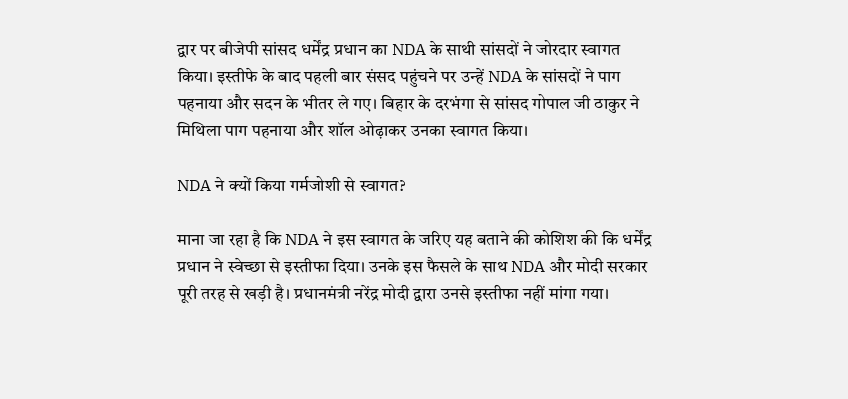द्वार पर बीजेपी सांसद धर्मेंद्र प्रधान का NDA के साथी सांसदों ने जोरदार स्वागत किया। इस्तीफे के बाद पहली बार संसद पहुंचने पर उन्हें NDA के सांसदों ने पाग पहनाया और सदन के भीतर ले गए। बिहार के दरभंगा से सांसद गोपाल जी ठाकुर ने मिथिला पाग पहनाया और शॉल ओढ़ाकर उनका स्वागत किया।

NDA ने क्यों किया गर्मजोशी से स्वागत?

माना जा रहा है कि NDA ने इस स्वागत के जरिए यह बताने की कोशिश की कि धर्मेंद्र प्रधान ने स्वेच्छा से इस्तीफा दिया। उनके इस फैसले के साथ NDA और मोदी सरकार पूरी तरह से खड़ी है। प्रधानमंत्री नरेंद्र मोदी द्वारा उनसे इस्तीफा नहीं मांगा गया।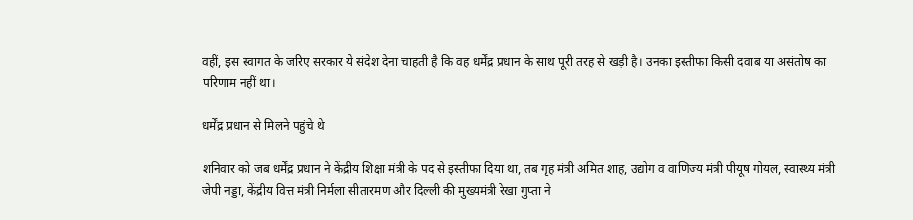वहीं, इस स्वागत के जरिए सरकार ये संदेश देना चाहती है कि वह धर्मेंद्र प्रधान के साथ पूरी तरह से खड़ी है। उनका इस्तीफा किसी दवाब या असंतोष का परिणाम नहीं था।

धर्मेंद्र प्रधान से मिलने पहुंचे थे

शनिवार को जब धर्मेंद्र प्रधान ने केंद्रीय शिक्षा मंत्री के पद से इस्तीफा दिया था, तब गृह मंत्री अमित शाह, उद्योग व वाणिज्य मंत्री पीयूष गोयल, स्वास्थ्य मंत्री जेपी नड्डा, केंद्रीय वित्त मंत्री निर्मला सीतारमण और दिल्ली की मुख्यमंत्री रेखा गुप्ता ने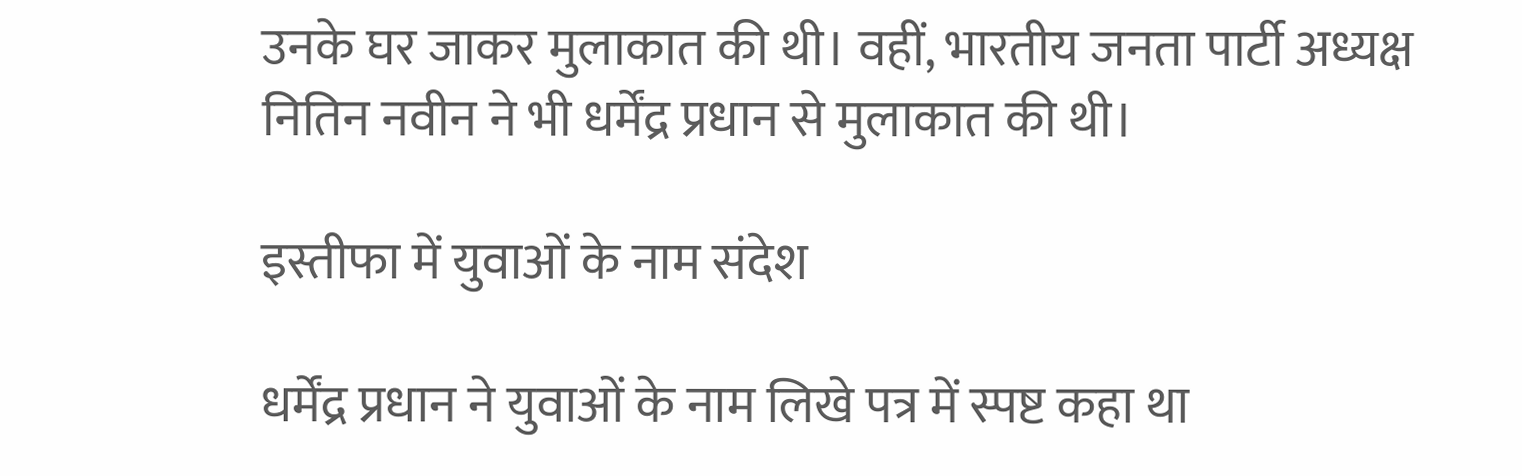उनके घर जाकर मुलाकात की थी। वहीं, भारतीय जनता पार्टी अध्यक्ष नितिन नवीन ने भी धर्मेंद्र प्रधान से मुलाकात की थी।

इस्तीफा में युवाओं के नाम संदेश

धर्मेंद्र प्रधान ने युवाओं के नाम लिखे पत्र में स्पष्ट कहा था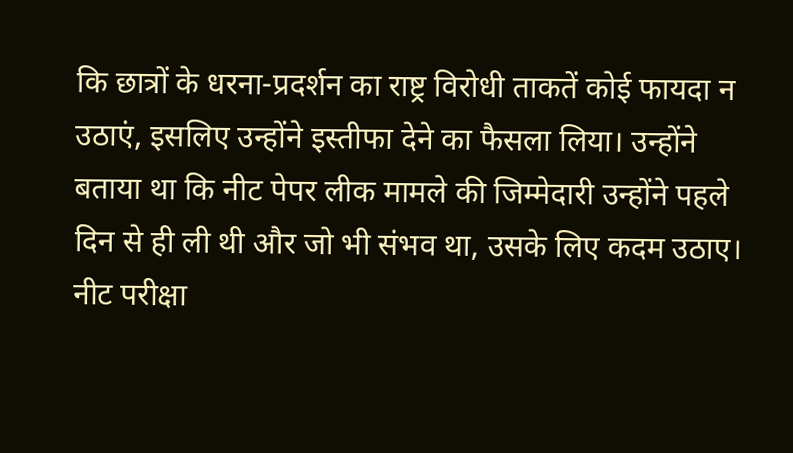कि छात्रों के धरना-प्रदर्शन का राष्ट्र विरोधी ताकतें कोई फायदा न उठाएं, इसलिए उन्होंने इस्तीफा देने का फैसला लिया। उन्होंने बताया था कि नीट पेपर लीक मामले की जिम्मेदारी उन्होंने पहले दिन से ही ली थी और जो भी संभव था, उसके लिए कदम उठाए। नीट परीक्षा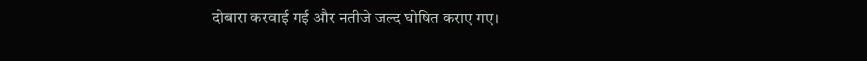दोबारा करवाई गई और नतीजे जल्द घोषित कराए गए।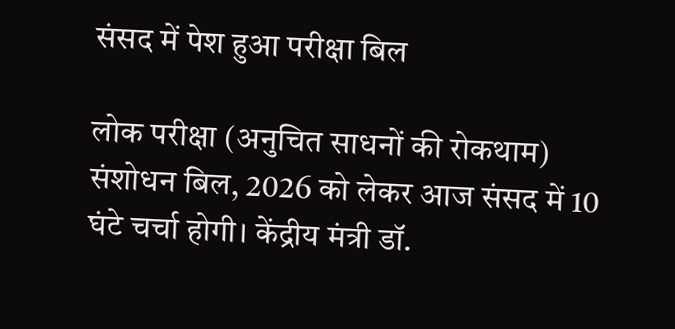संसद में पेश हुआ परीक्षा बिल

लोक परीक्षा (अनुचित साधनों की रोकथाम) संशोधन बिल, 2026 को लेकर आज संसद में 10 घंटे चर्चा होगी। केंद्रीय मंत्री डॉ.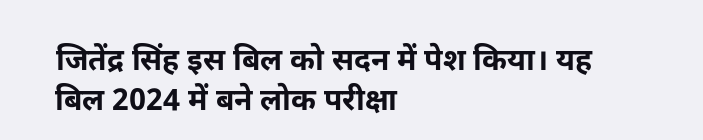जितेंद्र सिंह इस बिल को सदन में पेश किया। यह बिल 2024 में बने लोक परीक्षा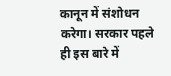कानून में संशोधन करेगा। सरकार पहले ही इस बारे में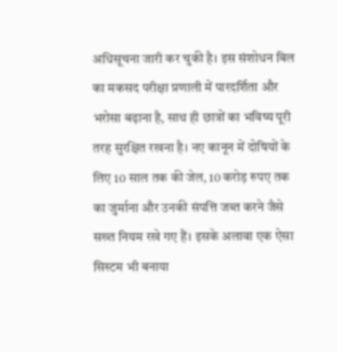अधिसूचना जारी कर चुकी है। इस संशोधन बिल का मकसद परीक्षा प्रणाली में पारदर्शिता और भरोसा बढ़ाना है, साथ ही छात्रों का भविष्य पूरी तरह सुरक्षित रखना है। नए कानून में दोषियों के लिए 10 साल तक की जेल, 10 करोड़ रुपए तक का जुर्माना और उनकी संपत्ति जब्त करने जैसे सख्त नियम रखे गए हैं। इसके अलावा एक ऐसा सिस्टम भी बनाया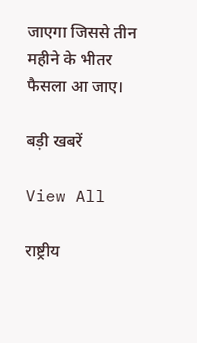जाएगा जिससे तीन महीने के भीतर फैसला आ जाए।

बड़ी खबरें

View All

राष्ट्रीय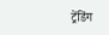ट्रेंडिंग